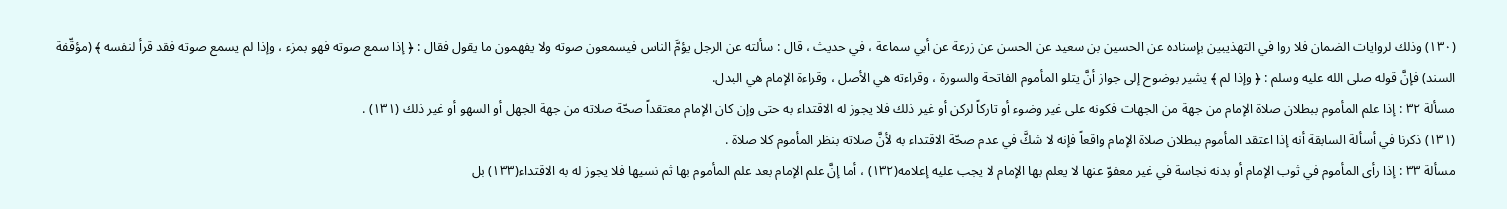(۱۳۰) وذلك لروايات الضمان فلا روا في التهذيبين بإسناده عن الحسين بن سعيد عن الحسن عن زرعة عن أبي سماعة ، في حديث ، قال : سألته عن الرجل يؤمَّ الناس فيسمعون صوته ولا يفهمون ما يقول فقال : ﴿ إذا سمع صوته فهو بمزء ، وإذا لم يسمع صوته فقد قرأ لنفسه ﴾ (مؤقّفة السند) فإنَّ قوله صلى الله عليه وسلم : ﴿ وإذا لم ﴾ يشير بوضوح إلى جواز أنَّ يتلو المأموم الفاتحة والسورة ، وقراءته هي الأصل ، وقراءة الإمام هي البدل.
مسألة ۳۲ : إذا علم المأموم ببطلان صلاة الإمام من جهة من الجهات فكونه على غير وضوء أو تاركاً لركن أو غير ذلك فلا يجوز له الاقتداء به حتى وإن كان الإمام معتقداً صحّة صلاته من جهة الجهل أو السهو أو غير ذلك (۱۳۱) .
(۱۳۱) ذكرنا في أسألة السابقة أنه إذا اعتقد المأموم ببطلان صلاة الإمام واقعاً فإنه لا شكَّ في عدم صحّة الاقتداء به لأنَّ صلاته بنظر المأموم كلا صلاة .
مسألة ۳۳ : إذا رأى المأموم في ثوب الإمام أو بدنه نجاسة في غير معفوّ عنها لا يعلم بها الإمام لا يجب عليه إعلامه(۱۳۲) ، أما إنَّ علم الإمام بعد علم المأموم بها ثم نسيها فلا يجوز له به الاقتداء(۱۳۳) بل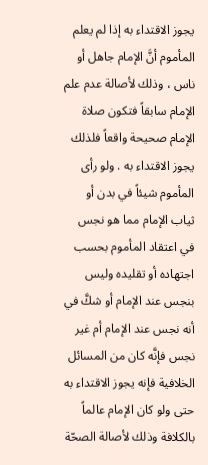يجوز الاقتداء به إذا لم يعلم المأموم أنَّ الإمام جاهل أو ناس ، وذلك لأصالة عدم علم الإمام سابقاً فتكون صلاة الإمام صحيحة واقعاً فلذلك يجوز الاقتداء به . ولو رأى المأموم شيئاً في بدن أو ثياب الإمام مما هو نجس في اعتقاد المأموم بحسب اجتهاده أو تقليده وليس بنجس عند الإمام أو شكَّ في أنه نجس عند الإمام أم غير نجس فإنَّه كان من المسائل الخلافية فإنه يجوز الاقتداء به حتى ولو كان الإمام عالماً بالكلافة وذلك لأصالة الصحّة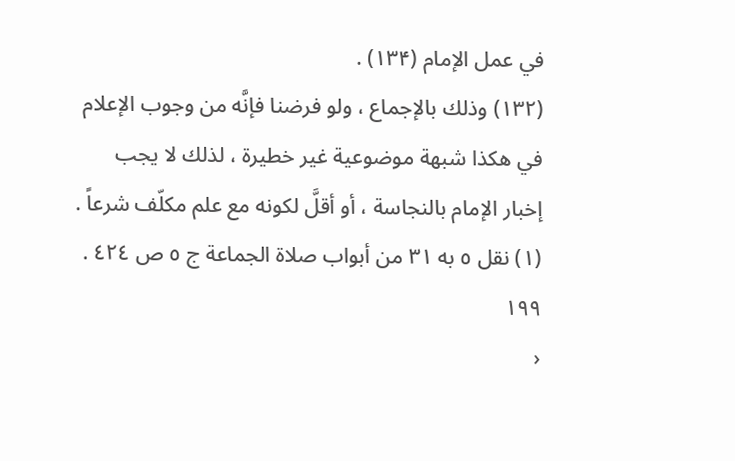في عمل الإمام (۱۳۴) .
(۱۳۲) وذلك بالإجماع ، ولو فرضنا فإنَّه من وجوب الإعلام في هكذا شبهة موضوعية غير خطيرة ، لذلك لا يجب إخبار الإمام بالنجاسة ، أو أقلَّ لكونه مع علم مكلّف شرعاً .
(١) نقل ٥ به ٣١ من أبواب صلاة الجماعة ج ٥ ص ٤٢٤ .
١٩٩
‹